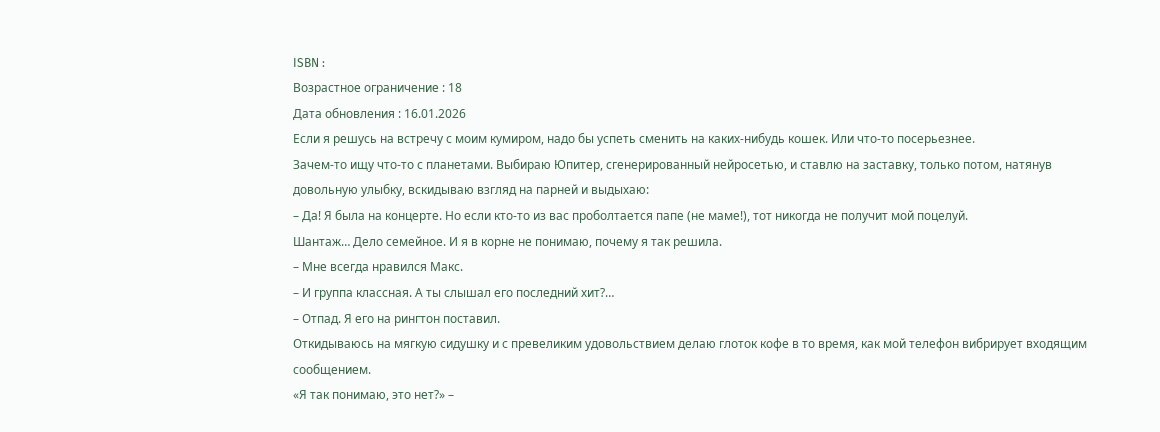ISBN :
Возрастное ограничение : 18
Дата обновления : 16.01.2026
Если я решусь на встречу с моим кумиром, надо бы успеть сменить на каких-нибудь кошек. Или что-то посерьезнее.
Зачем-то ищу что-то с планетами. Выбираю Юпитер, сгенерированный нейросетью, и ставлю на заставку, только потом, натянув довольную улыбку, вскидываю взгляд на парней и выдыхаю:
– Да! Я была на концерте. Но если кто-то из вас проболтается папе (не маме!), тот никогда не получит мой поцелуй.
Шантаж… Дело семейное. И я в корне не понимаю, почему я так решила.
– Мне всегда нравился Макс.
– И группа классная. А ты слышал его последний хит?…
– Отпад. Я его на рингтон поставил.
Откидываюсь на мягкую сидушку и с превеликим удовольствием делаю глоток кофе в то время, как мой телефон вибрирует входящим сообщением.
«Я так понимаю, это нет?» –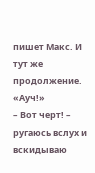пишет Макс. И тут же продолжение.
«Ауч!»
– Вот черт! – ругаюсь вслух и вскидываю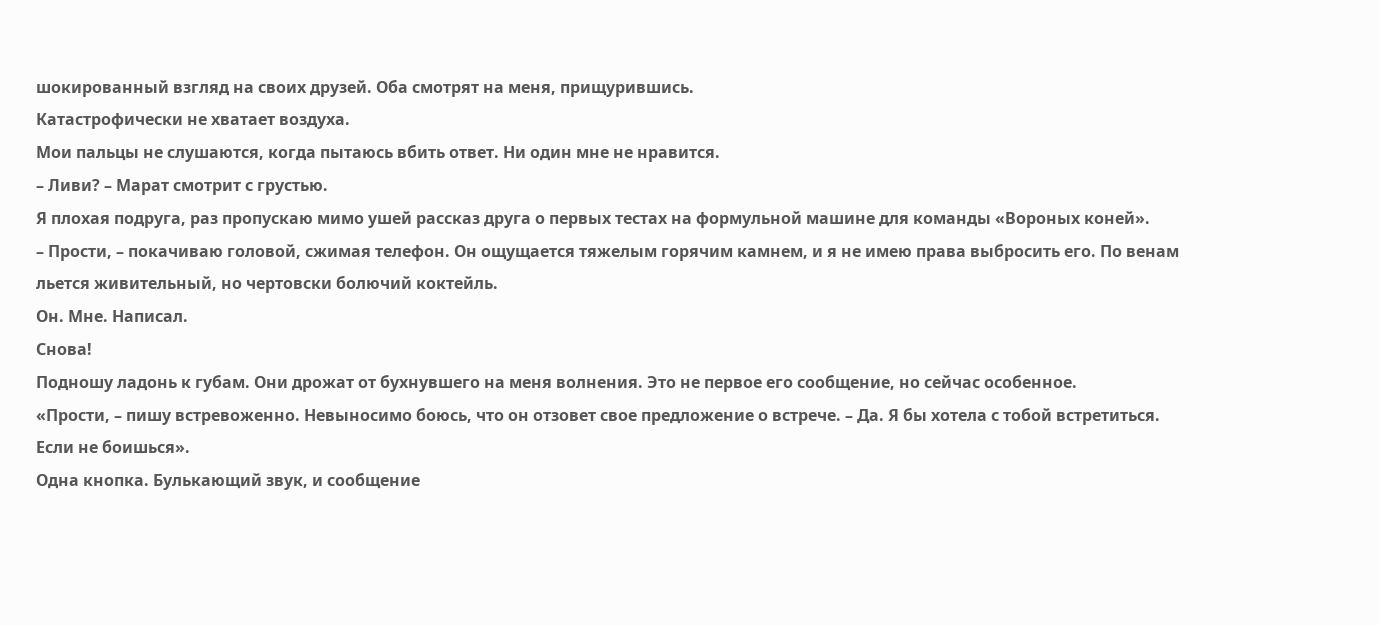шокированный взгляд на своих друзей. Оба смотрят на меня, прищурившись.
Катастрофически не хватает воздуха.
Мои пальцы не слушаются, когда пытаюсь вбить ответ. Ни один мне не нравится.
– Ливи? – Марат смотрит с грустью.
Я плохая подруга, раз пропускаю мимо ушей рассказ друга о первых тестах на формульной машине для команды «Вороных коней».
– Прости, – покачиваю головой, сжимая телефон. Он ощущается тяжелым горячим камнем, и я не имею права выбросить его. По венам льется живительный, но чертовски болючий коктейль.
Он. Мне. Написал.
Снова!
Подношу ладонь к губам. Они дрожат от бухнувшего на меня волнения. Это не первое его сообщение, но сейчас особенное.
«Прости, – пишу встревоженно. Невыносимо боюсь, что он отзовет свое предложение о встрече. – Да. Я бы хотела с тобой встретиться. Если не боишься».
Одна кнопка. Булькающий звук, и сообщение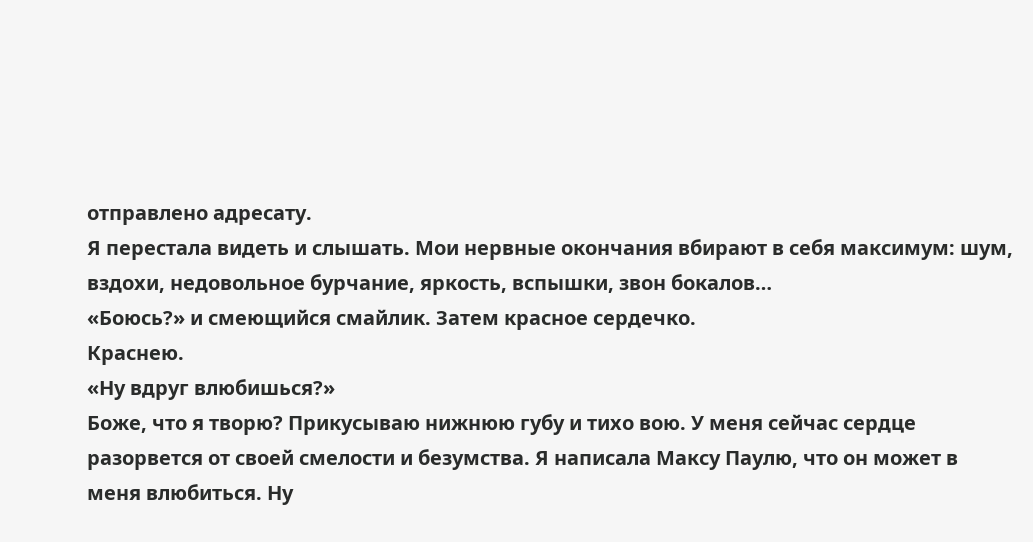отправлено адресату.
Я перестала видеть и слышать. Мои нервные окончания вбирают в себя максимум: шум, вздохи, недовольное бурчание, яркость, вспышки, звон бокалов…
«Боюсь?» и смеющийся смайлик. Затем красное сердечко.
Краснею.
«Ну вдруг влюбишься?»
Боже, что я творю? Прикусываю нижнюю губу и тихо вою. У меня сейчас сердце разорвется от своей смелости и безумства. Я написала Максу Паулю, что он может в меня влюбиться. Ну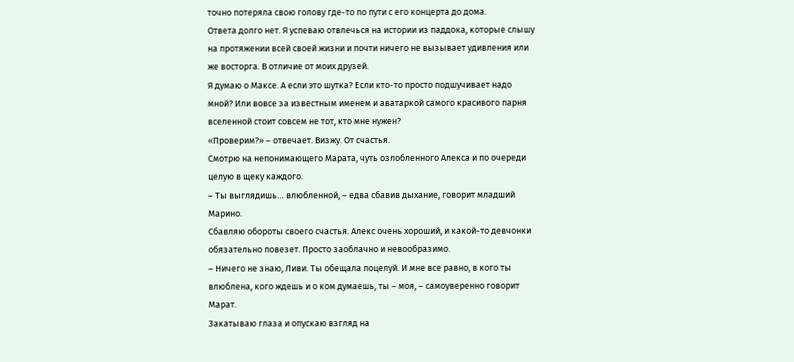точно потеряла свою голову где-то по пути с его концерта до дома.
Ответа долго нет. Я успеваю отвлечься на истории из паддока, которые слышу на протяжении всей своей жизни и почти ничего не вызывает удивления или же восторга. В отличие от моих друзей.
Я думаю о Максе. А если это шутка? Если кто-то просто подшучивает надо мной? Или вовсе за известным именем и аватаркой самого красивого парня вселенной стоит совсем не тот, кто мне нужен?
«Проверим?» – отвечает. Визжу. От счастья.
Смотрю на непонимающего Марата, чуть озлобленного Алекса и по очереди целую в щеку каждого.
– Ты выглядишь… влюбленной, – едва сбавив дыхание, говорит младший Марино.
Сбавляю обороты своего счастья. Алекс очень хороший, и какой-то девчонки обязательно повезет. Просто заоблачно и невообразимо.
– Ничего не знаю, Ливи. Ты обещала поцелуй. И мне все равно, в кого ты влюблена, кого ждешь и о ком думаешь, ты – моя, – самоуверенно говорит Марат.
Закатываю глаза и опускаю взгляд на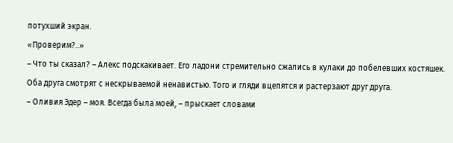потухший экран.
«Проверим?..»
– Что ты сказал? – Алекс подскакивает. Его ладони стремительно сжались в кулаки до побелевших костяшек.
Оба друга смотрят с нескрываемой ненавистью. Того и гляди вцепятся и растерзают друг друга.
– Оливия Эдер – моя. Всегда была моей, – прыскает словами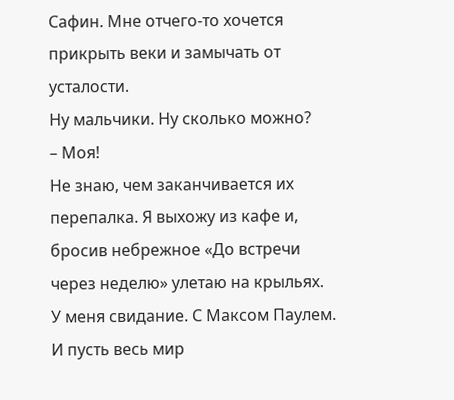Сафин. Мне отчего-то хочется прикрыть веки и замычать от усталости.
Ну мальчики. Ну сколько можно?
– Моя!
Не знаю, чем заканчивается их перепалка. Я выхожу из кафе и, бросив небрежное «До встречи через неделю» улетаю на крыльях.
У меня свидание. С Максом Паулем.
И пусть весь мир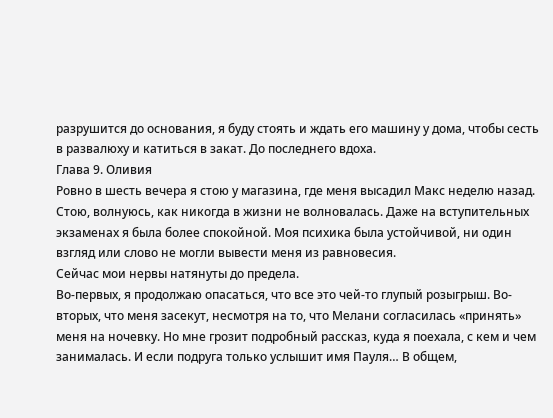разрушится до основания, я буду стоять и ждать его машину у дома, чтобы сесть в развалюху и катиться в закат. До последнего вдоха.
Глава 9. Оливия
Ровно в шесть вечера я стою у магазина, где меня высадил Макс неделю назад. Стою, волнуюсь, как никогда в жизни не волновалась. Даже на вступительных экзаменах я была более спокойной. Моя психика была устойчивой, ни один взгляд или слово не могли вывести меня из равновесия.
Сейчас мои нервы натянуты до предела.
Во-первых, я продолжаю опасаться, что все это чей-то глупый розыгрыш. Во-вторых, что меня засекут, несмотря на то, что Мелани согласилась «принять» меня на ночевку. Но мне грозит подробный рассказ, куда я поехала, с кем и чем занималась. И если подруга только услышит имя Пауля… В общем,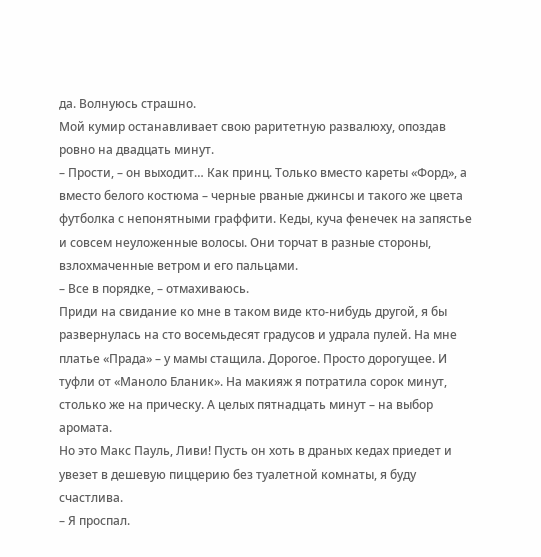да. Волнуюсь страшно.
Мой кумир останавливает свою раритетную развалюху, опоздав ровно на двадцать минут.
– Прости, – он выходит… Как принц. Только вместо кареты «Форд», а вместо белого костюма – черные рваные джинсы и такого же цвета футболка с непонятными граффити. Кеды, куча фенечек на запястье и совсем неуложенные волосы. Они торчат в разные стороны, взлохмаченные ветром и его пальцами.
– Все в порядке, – отмахиваюсь.
Приди на свидание ко мне в таком виде кто-нибудь другой, я бы развернулась на сто восемьдесят градусов и удрала пулей. На мне платье «Прада» – у мамы стащила. Дорогое. Просто дорогущее. И туфли от «Маноло Бланик». На макияж я потратила сорок минут, столько же на прическу. А целых пятнадцать минут – на выбор аромата.
Но это Макс Пауль, Ливи! Пусть он хоть в драных кедах приедет и увезет в дешевую пиццерию без туалетной комнаты, я буду счастлива.
– Я проспал.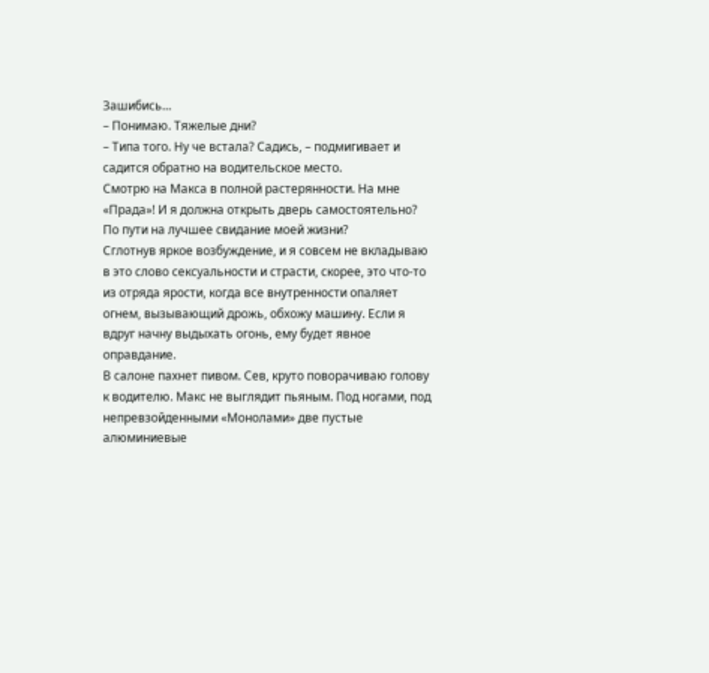Зашибись…
– Понимаю. Тяжелые дни?
– Типа того. Ну че встала? Садись, – подмигивает и садится обратно на водительское место.
Смотрю на Макса в полной растерянности. На мне «Прада»! И я должна открыть дверь самостоятельно? По пути на лучшее свидание моей жизни?
Сглотнув яркое возбуждение, и я совсем не вкладываю в это слово сексуальности и страсти, скорее, это что-то из отряда ярости, когда все внутренности опаляет огнем, вызывающий дрожь, обхожу машину. Если я вдруг начну выдыхать огонь, ему будет явное оправдание.
В салоне пахнет пивом. Сев, круто поворачиваю голову к водителю. Макс не выглядит пьяным. Под ногами, под непревзойденными «Монолами» две пустые алюминиевые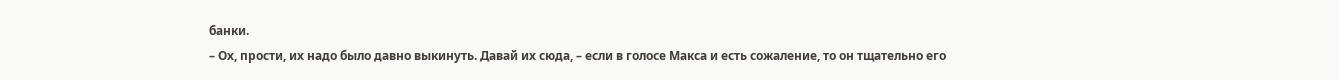банки.
– Ох, прости, их надо было давно выкинуть. Давай их сюда, – если в голосе Макса и есть сожаление, то он тщательно его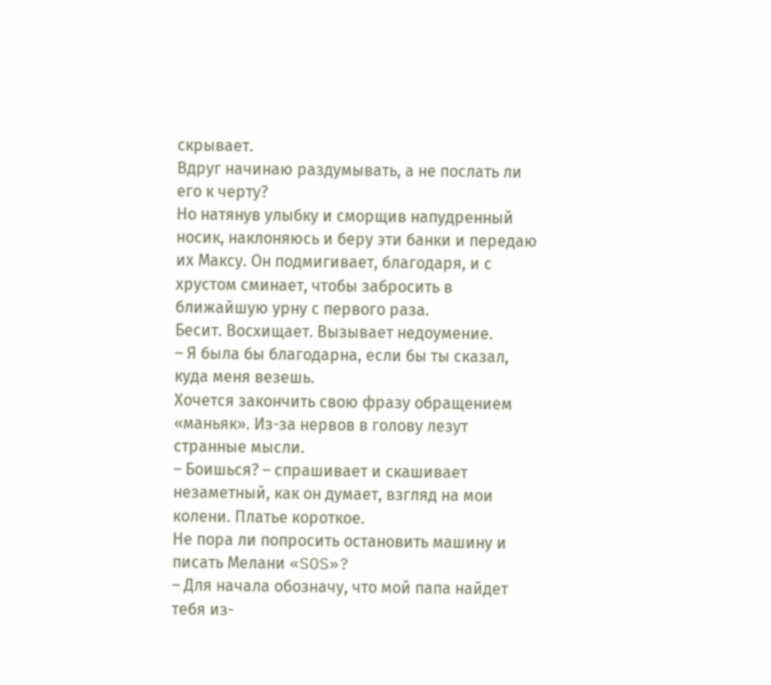скрывает.
Вдруг начинаю раздумывать, а не послать ли его к черту?
Но натянув улыбку и сморщив напудренный носик, наклоняюсь и беру эти банки и передаю их Максу. Он подмигивает, благодаря, и с хрустом сминает, чтобы забросить в ближайшую урну с первого раза.
Бесит. Восхищает. Вызывает недоумение.
– Я была бы благодарна, если бы ты сказал, куда меня везешь.
Хочется закончить свою фразу обращением «маньяк». Из-за нервов в голову лезут странные мысли.
– Боишься? – спрашивает и скашивает незаметный, как он думает, взгляд на мои колени. Платье короткое.
Не пора ли попросить остановить машину и писать Мелани «SOS»?
– Для начала обозначу, что мой папа найдет тебя из-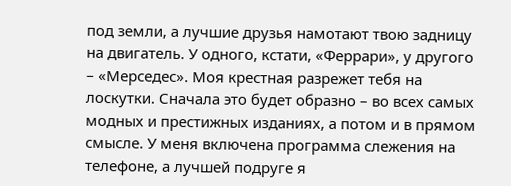под земли, а лучшие друзья намотают твою задницу на двигатель. У одного, кстати, «Феррари», у другого – «Мерседес». Моя крестная разрежет тебя на лоскутки. Сначала это будет образно – во всех самых модных и престижных изданиях, а потом и в прямом смысле. У меня включена программа слежения на телефоне, а лучшей подруге я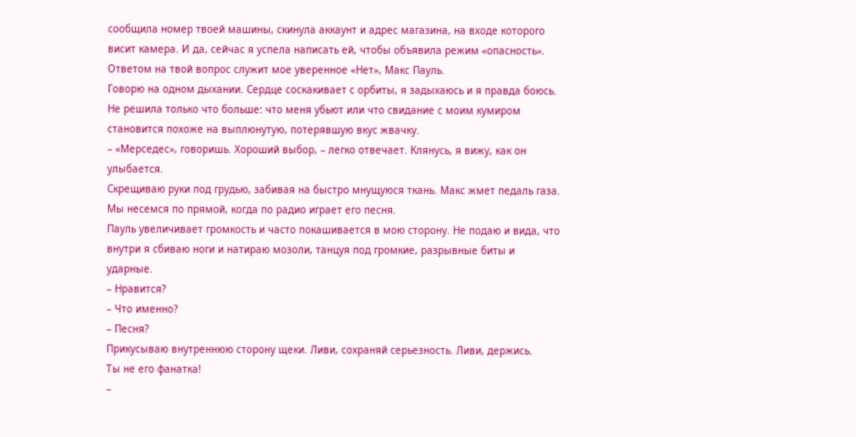сообщила номер твоей машины, скинула аккаунт и адрес магазина, на входе которого висит камера. И да, сейчас я успела написать ей, чтобы объявила режим «опасность». Ответом на твой вопрос служит мое уверенное «Нет», Макс Пауль.
Говорю на одном дыхании. Сердце соскакивает с орбиты, я задыхаюсь и я правда боюсь. Не решила только что больше: что меня убьют или что свидание с моим кумиром становится похоже на выплюнутую, потерявшую вкус жвачку.
– «Мерседес», говоришь. Хороший выбор, – легко отвечает. Клянусь, я вижу, как он улыбается.
Скрещиваю руки под грудью, забивая на быстро мнущуюся ткань. Макс жмет педаль газа. Мы несемся по прямой, когда по радио играет его песня.
Пауль увеличивает громкость и часто покашивается в мою сторону. Не подаю и вида, что внутри я сбиваю ноги и натираю мозоли, танцуя под громкие, разрывные биты и ударные.
– Нравится?
– Что именно?
– Песня?
Прикусываю внутреннюю сторону щеки. Ливи, сохраняй серьезность. Ливи, держись.
Ты не его фанатка!
–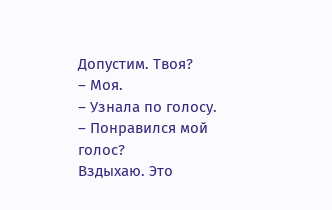Допустим. Твоя?
– Моя.
– Узнала по голосу.
– Понравился мой голос?
Вздыхаю. Это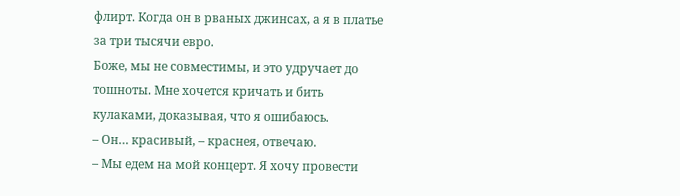флирт. Когда он в рваных джинсах, а я в платье за три тысячи евро.
Боже, мы не совместимы, и это удручает до тошноты. Мне хочется кричать и бить кулаками, доказывая, что я ошибаюсь.
– Он… красивый, – краснея, отвечаю.
– Мы едем на мой концерт. Я хочу провести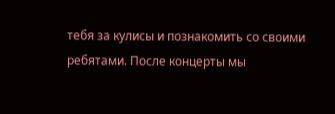тебя за кулисы и познакомить со своими ребятами. После концерты мы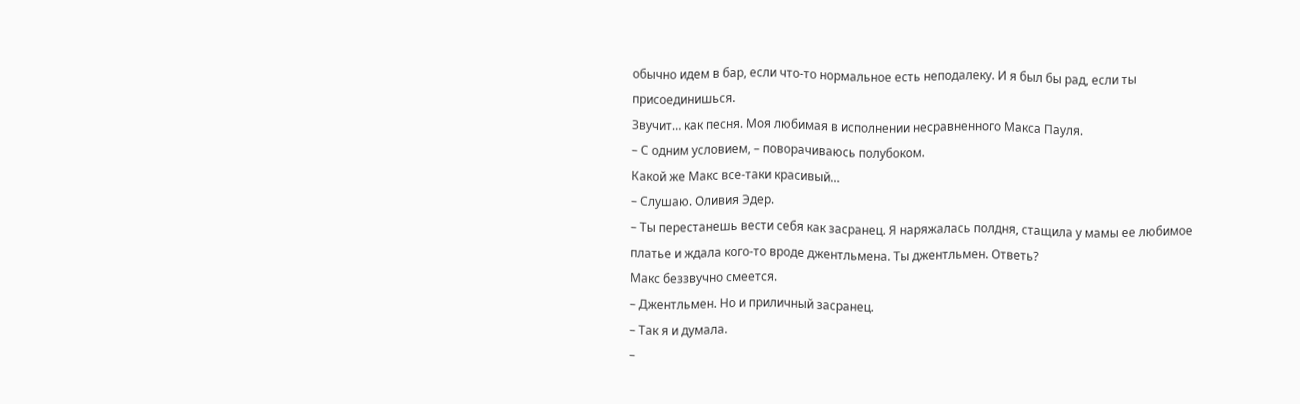обычно идем в бар, если что-то нормальное есть неподалеку. И я был бы рад, если ты присоединишься.
Звучит… как песня. Моя любимая в исполнении несравненного Макса Пауля.
– С одним условием, – поворачиваюсь полубоком.
Какой же Макс все-таки красивый…
– Слушаю. Оливия Эдер.
– Ты перестанешь вести себя как засранец. Я наряжалась полдня, стащила у мамы ее любимое платье и ждала кого-то вроде джентльмена. Ты джентльмен. Ответь?
Макс беззвучно смеется.
– Джентльмен. Но и приличный засранец.
– Так я и думала.
–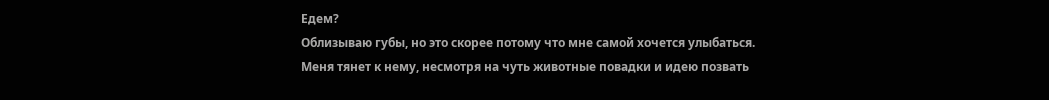Едем?
Облизываю губы, но это скорее потому что мне самой хочется улыбаться.
Меня тянет к нему, несмотря на чуть животные повадки и идею позвать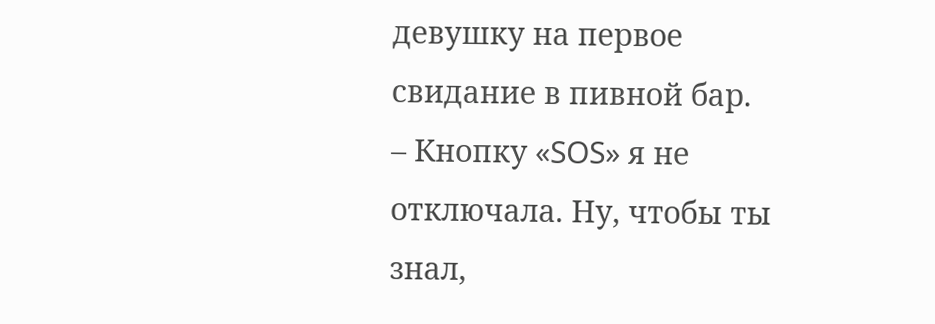девушку на первое свидание в пивной бар.
– Кнопку «SOS» я не отключала. Ну, чтобы ты знал,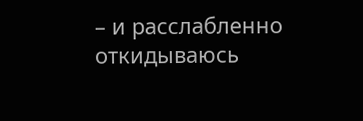– и расслабленно откидываюсь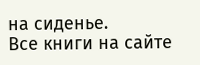на сиденье.
Все книги на сайте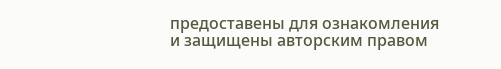предоставены для ознакомления и защищены авторским правом